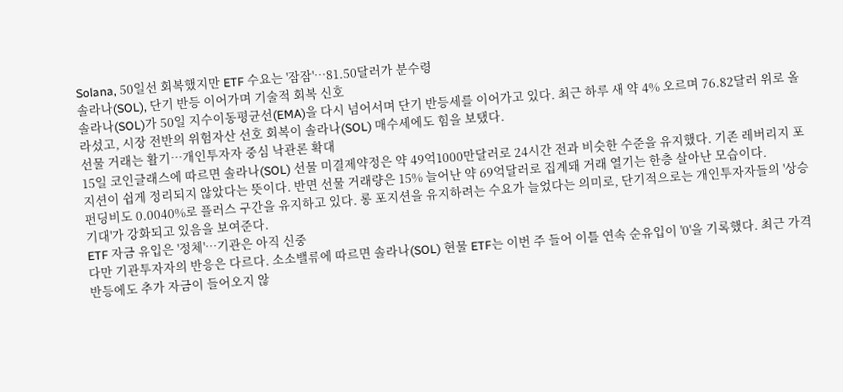Solana, 50일선 회복했지만 ETF 수요는 '잠잠'…81.50달러가 분수령
솔라나(SOL), 단기 반등 이어가며 기술적 회복 신호
솔라나(SOL)가 50일 지수이동평균선(EMA)을 다시 넘어서며 단기 반등세를 이어가고 있다. 최근 하루 새 약 4% 오르며 76.82달러 위로 올라섰고, 시장 전반의 위험자산 선호 회복이 솔라나(SOL) 매수세에도 힘을 보탰다.
선물 거래는 활기…개인투자자 중심 낙관론 확대
15일 코인글래스에 따르면 솔라나(SOL) 선물 미결제약정은 약 49억1000만달러로 24시간 전과 비슷한 수준을 유지했다. 기존 레버리지 포지션이 쉽게 정리되지 않았다는 뜻이다. 반면 선물 거래량은 15% 늘어난 약 69억달러로 집계돼 거래 열기는 한층 살아난 모습이다.
펀딩비도 0.0040%로 플러스 구간을 유지하고 있다. 롱 포지션을 유지하려는 수요가 늘었다는 의미로, 단기적으로는 개인투자자들의 '상승 기대'가 강화되고 있음을 보여준다.
ETF 자금 유입은 '정체'…기관은 아직 신중
다만 기관투자자의 반응은 다르다. 소소밸류에 따르면 솔라나(SOL) 현물 ETF는 이번 주 들어 이틀 연속 순유입이 '0'을 기록했다. 최근 가격 반등에도 추가 자금이 들어오지 않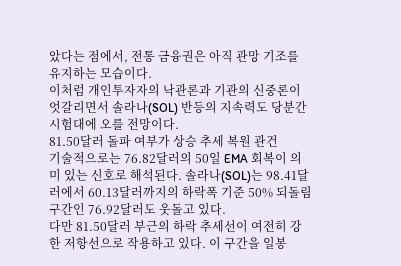았다는 점에서, 전통 금융권은 아직 관망 기조를 유지하는 모습이다.
이처럼 개인투자자의 낙관론과 기관의 신중론이 엇갈리면서 솔라나(SOL) 반등의 지속력도 당분간 시험대에 오를 전망이다.
81.50달러 돌파 여부가 상승 추세 복원 관건
기술적으로는 76.82달러의 50일 EMA 회복이 의미 있는 신호로 해석된다. 솔라나(SOL)는 98.41달러에서 60.13달러까지의 하락폭 기준 50% 되돌림 구간인 76.92달러도 웃돌고 있다.
다만 81.50달러 부근의 하락 추세선이 여전히 강한 저항선으로 작용하고 있다. 이 구간을 일봉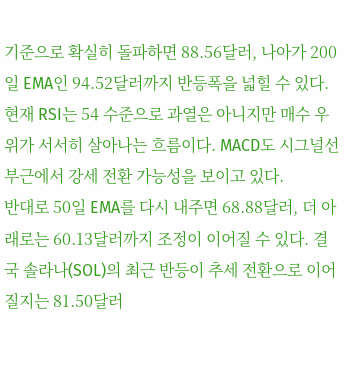기준으로 확실히 돌파하면 88.56달러, 나아가 200일 EMA인 94.52달러까지 반등폭을 넓힐 수 있다.
현재 RSI는 54 수준으로 과열은 아니지만 매수 우위가 서서히 살아나는 흐름이다. MACD도 시그널선 부근에서 강세 전환 가능성을 보이고 있다.
반대로 50일 EMA를 다시 내주면 68.88달러, 더 아래로는 60.13달러까지 조정이 이어질 수 있다. 결국 솔라나(SOL)의 최근 반등이 추세 전환으로 이어질지는 81.50달러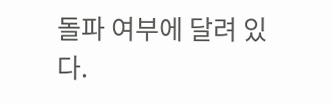돌파 여부에 달려 있다.